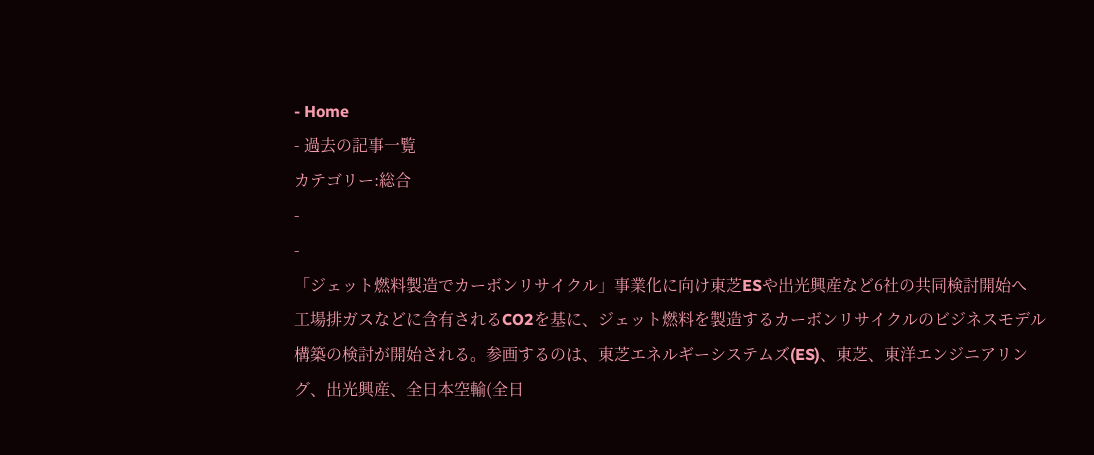- Home
- 過去の記事一覧
カテゴリー:総合
-
-
「ジェット燃料製造でカーボンリサイクル」事業化に向け東芝ESや出光興産など6社の共同検討開始へ
工場排ガスなどに含有されるCO2を基に、ジェット燃料を製造するカーボンリサイクルのビジネスモデル構築の検討が開始される。参画するのは、東芝エネルギーシステムズ(ES)、東芝、東洋エンジニアリング、出光興産、全日本空輸(全日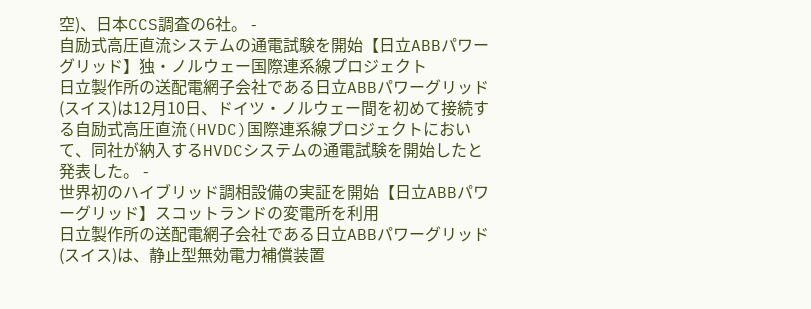空)、日本CCS調査の6社。 -
自励式高圧直流システムの通電試験を開始【日立ABBパワーグリッド】独・ノルウェー国際連系線プロジェクト
日立製作所の送配電網子会社である日立ABBパワーグリッド(スイス)は12月10日、ドイツ・ノルウェー間を初めて接続する自励式高圧直流(HVDC)国際連系線プロジェクトにおいて、同社が納入するHVDCシステムの通電試験を開始したと発表した。 -
世界初のハイブリッド調相設備の実証を開始【日立ABBパワーグリッド】スコットランドの変電所を利用
日立製作所の送配電網子会社である日立ABBパワーグリッド(スイス)は、静止型無効電力補償装置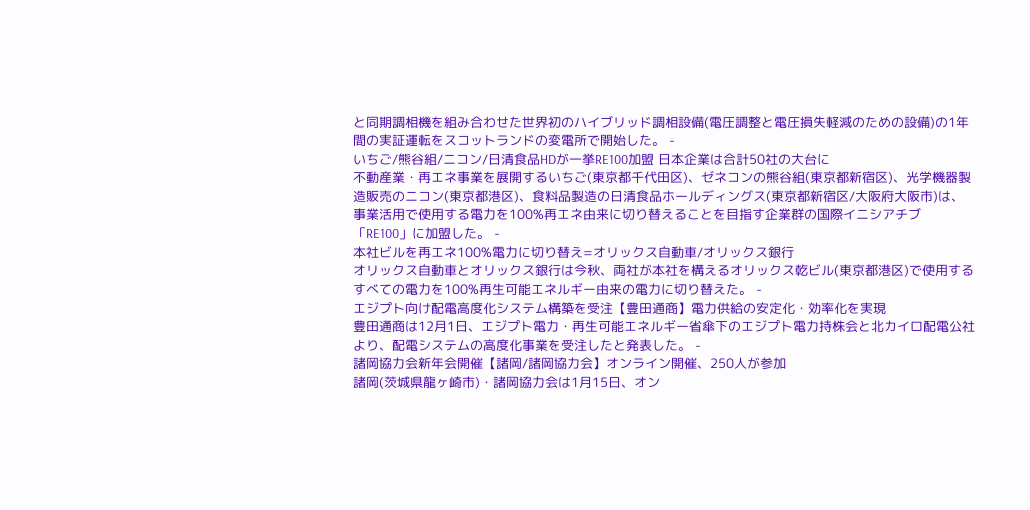と同期調相機を組み合わせた世界初のハイブリッド調相設備(電圧調整と電圧損失軽減のための設備)の1年間の実証運転をスコットランドの変電所で開始した。 -
いちご/熊谷組/ニコン/日清食品HDが一挙RE100加盟 日本企業は合計50社の大台に
不動産業・再エネ事業を展開するいちご(東京都千代田区)、ゼネコンの熊谷組(東京都新宿区)、光学機器製造販売のニコン(東京都港区)、食料品製造の日清食品ホールディングス(東京都新宿区/大阪府大阪市)は、事業活用で使用する電力を100%再エネ由来に切り替えることを目指す企業群の国際イニシアチブ「RE100」に加盟した。 -
本社ビルを再エネ100%電力に切り替え=オリックス自動車/オリックス銀行
オリックス自動車とオリックス銀行は今秋、両社が本社を構えるオリックス乾ビル(東京都港区)で使用するすべての電力を100%再生可能エネルギー由来の電力に切り替えた。 -
エジプト向け配電高度化システム構築を受注【豊田通商】電力供給の安定化・効率化を実現
豊田通商は12月1日、エジプト電力・再生可能エネルギー省傘下のエジプト電力持株会と北カイロ配電公社より、配電システムの高度化事業を受注したと発表した。 -
諸岡協力会新年会開催【諸岡/諸岡協力会】オンライン開催、250人が参加
諸岡(茨城県龍ヶ崎市)・諸岡協力会は1月15日、オン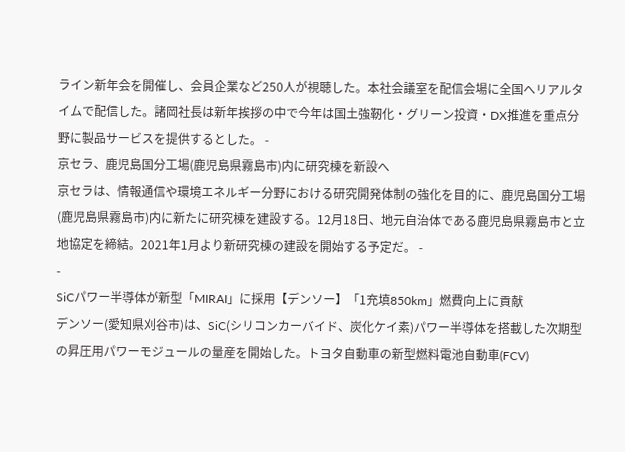ライン新年会を開催し、会員企業など250人が視聴した。本社会議室を配信会場に全国へリアルタイムで配信した。諸岡社長は新年挨拶の中で今年は国土強靭化・グリーン投資・DX推進を重点分野に製品サービスを提供するとした。 -
京セラ、鹿児島国分工場(鹿児島県霧島市)内に研究棟を新設へ
京セラは、情報通信や環境エネルギー分野における研究開発体制の強化を目的に、鹿児島国分工場(鹿児島県霧島市)内に新たに研究棟を建設する。12月18日、地元自治体である鹿児島県霧島市と立地協定を締結。2021年1月より新研究棟の建設を開始する予定だ。 -
-
SiCパワー半導体が新型「MIRAI」に採用【デンソー】「1充填850km」燃費向上に貢献
デンソー(愛知県刈谷市)は、SiC(シリコンカーバイド、炭化ケイ素)パワー半導体を搭載した次期型の昇圧用パワーモジュールの量産を開始した。トヨタ自動車の新型燃料電池自動車(FCV)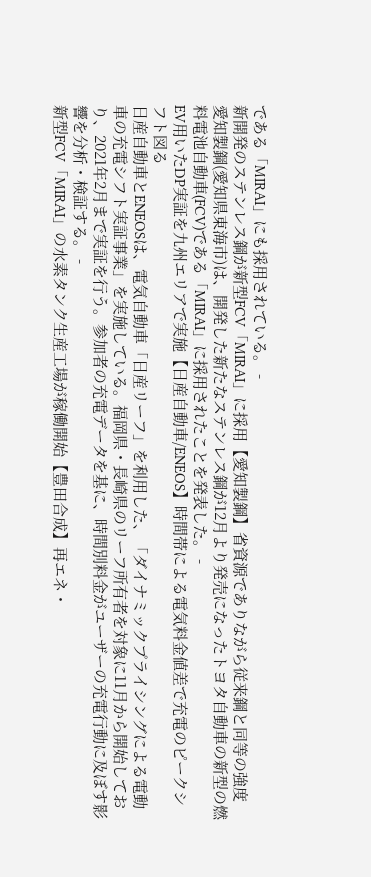である「MIRAI」にも採用されている。 -
新開発のステンレス鋼が新型FCV「MIRAI」に採用【愛知製鋼】省資源でありながら従来鋼と同等の強度
愛知製鋼(愛知県東海市)は、開発した新たなステンレス鋼が12月より発売になったトヨタ自動車の新型の燃料電池自動車(FCV)である「MIRAI」に採用されたことを発表した。 -
EV用いたDP実証を九州エリアで実施【日産自動車/ENEOS】時間帯による電気料金値差で充電のピークシフト図る
日産自動車とENEOSは、電気自動車「日産リーフ」を利用した、「ダイナミックプライシングによる電動車の充電シフト実証事業」を実施している。福岡県・長崎県のリーフ所有者を対象に11月から開始しており、2021年2月まで実証を行う。参加者の充電データを基に、時間別料金がユーザーの充電行動に及ぼす影響を分析・検証する。 -
新型FCV「MIRAI」の水素タンク生産工場が稼働開始【豊田合成】再エネ・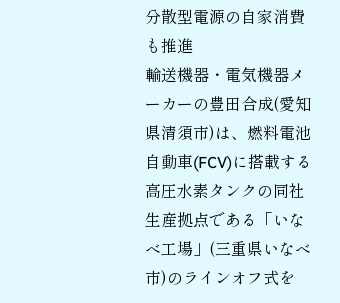分散型電源の自家消費も推進
輸送機器・電気機器メーカーの豊田合成(愛知県清須市)は、燃料電池自動車(FCV)に搭載する高圧水素タンクの同社生産拠点である「いなべ工場」(三重県いなべ市)のラインオフ式を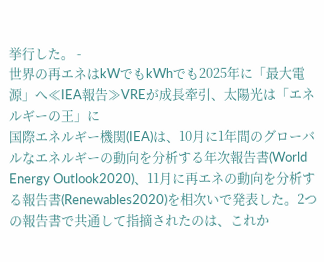挙行した。 -
世界の再エネはkWでもkWhでも2025年に「最大電源」へ≪IEA報告≫VREが成長牽引、太陽光は「エネルギーの王」に
国際エネルギー機関(IEA)は、10月に1年間のグローバルなエネルギーの動向を分析する年次報告書(World Energy Outlook2020)、11月に再エネの動向を分析する報告書(Renewables2020)を相次いで発表した。2つの報告書で共通して指摘されたのは、これか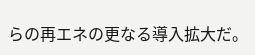らの再エネの更なる導入拡大だ。